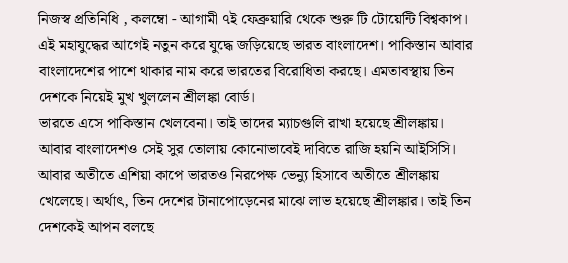নিজস্ব প্রতিনিধি , কলম্বো - আগামী ৭ই ফেব্রুয়ারি থেকে শুরু টি টোয়েন্টি বিশ্বকাপ। এই মহাযুদ্ধের আগেই নতুন করে যুদ্ধে জড়িয়েছে ভারত বাংলাদেশ। পাকিস্তান আবার বাংলাদেশের পাশে থাকার নাম করে ভারতের বিরোধিতা করছে। এমতাবস্থায় তিন দেশকে নিয়েই মুখ খুললেন শ্রীলঙ্কা বোর্ড।
ভারতে এসে পাকিস্তান খেলবেনা। তাই তাদের ম্যাচগুলি রাখা হয়েছে শ্রীলঙ্কায়। আবার বাংলাদেশও সেই সুর তোলায় কোনোভাবেই দাবিতে রাজি হয়নি আইসিসি। আবার অতীতে এশিয়া কাপে ভারতও নিরপেক্ষ ভেন্যু হিসাবে অতীতে শ্রীলঙ্কায় খেলেছে। অর্থাৎ, তিন দেশের টানাপোড়েনের মাঝে লাভ হয়েছে শ্রীলঙ্কার। তাই তিন দেশকেই আপন বলছে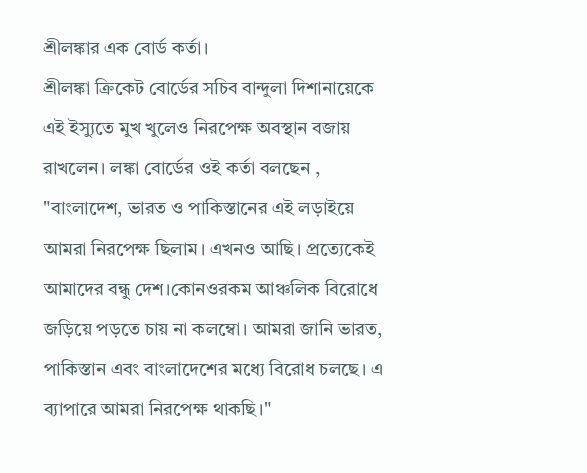শ্রীলঙ্কার এক বোর্ড কর্তা।
শ্রীলঙ্কা ক্রিকেট বোর্ডের সচিব বান্দুলা দিশানায়েকে এই ইস্যুতে মুখ খুলেও নিরপেক্ষ অবস্থান বজায় রাখলেন। লঙ্কা বোর্ডের ওই কর্তা বলছেন , "বাংলাদেশ, ভারত ও পাকিস্তানের এই লড়াইয়ে আমরা নিরপেক্ষ ছিলাম। এখনও আছি। প্রত্যেকেই আমাদের বন্ধু দেশ।কোনওরকম আঞ্চলিক বিরোধে জড়িয়ে পড়তে চায় না কলম্বো। আমরা জানি ভারত, পাকিস্তান এবং বাংলাদেশের মধ্যে বিরোধ চলছে। এ ব্যাপারে আমরা নিরপেক্ষ থাকছি।"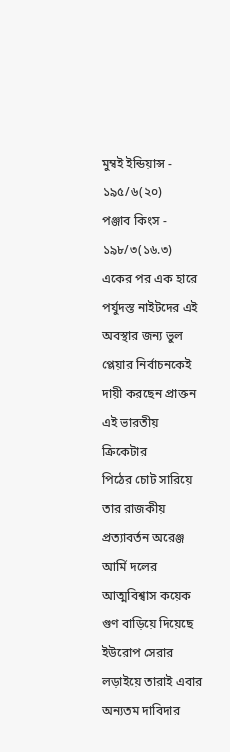মুম্বই ইন্ডিয়ান্স - ১৯৫/৬(২০)
পঞ্জাব কিংস - ১৯৮/৩(১৬.৩)
একের পর এক হারে পর্যুদস্ত নাইটদের এই অবস্থার জন্য ভুল প্লেয়ার নির্বাচনকেই দায়ী করছেন প্রাক্তন এই ভারতীয় ক্রিকেটার
পিঠের চোট সারিয়ে তার রাজকীয় প্রত্যাবর্তন অরেঞ্জ আর্মি দলের আত্মবিশ্বাস কয়েক গুণ বাড়িয়ে দিয়েছে
ইউরোপ সেরার লড়াইয়ে তারাই এবার অন্যতম দাবিদার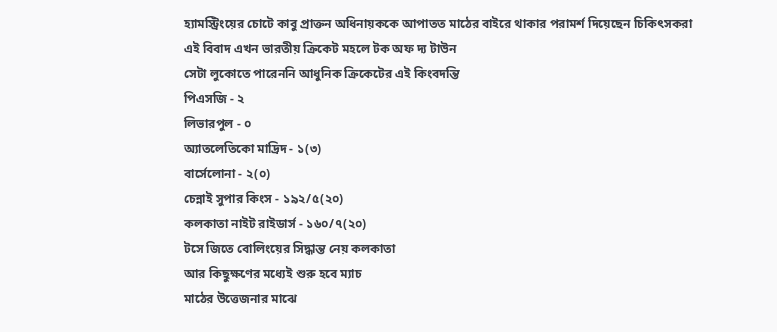হ্যামস্ট্রিংয়ের চোটে কাবু প্রাক্তন অধিনায়ককে আপাতত মাঠের বাইরে থাকার পরামর্শ দিয়েছেন চিকিৎসকরা
এই বিবাদ এখন ভারতীয় ক্রিকেট মহলে টক অফ দ্য টাউন
সেটা লুকোতে পারেননি আধুনিক ক্রিকেটের এই কিংবদন্তি
পিএসজি - ২
লিভারপুল - ০
অ্যাতলেতিকো মাদ্রিদ - ১(৩)
বার্সেলোনা - ২(০)
চেন্নাই সুপার কিংস - ১৯২/৫(২০)
কলকাতা নাইট রাইডার্স - ১৬০/৭(২০)
টসে জিতে বোলিংয়ের সিদ্ধান্ত নেয় কলকাতা
আর কিছুক্ষণের মধ্যেই শুরু হবে ম্যাচ
মাঠের উত্তেজনার মাঝে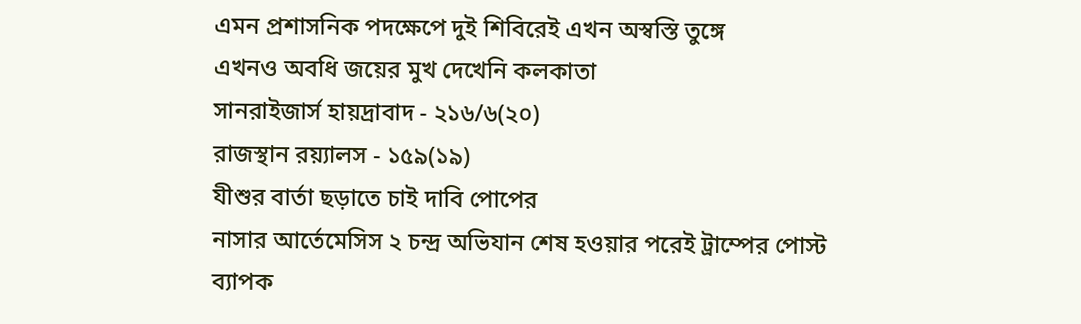এমন প্রশাসনিক পদক্ষেপে দুই শিবিরেই এখন অস্বস্তি তুঙ্গে
এখনও অবধি জয়ের মুখ দেখেনি কলকাতা
সানরাইজার্স হায়দ্রাবাদ - ২১৬/৬(২০)
রাজস্থান রয়্যালস - ১৫৯(১৯)
যীশুর বার্তা ছড়াতে চাই দাবি পোপের
নাসার আর্তেমেসিস ২ চন্দ্র অভিযান শেষ হওয়ার পরেই ট্রাম্পের পোস্ট ব্যাপক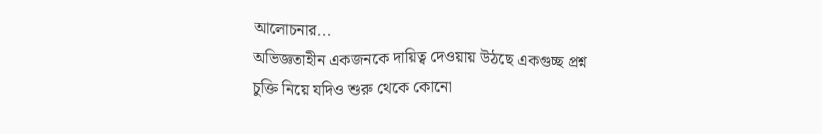আলোচনার...
অভিজ্ঞতাহীন একজনকে দায়িত্ব দেওয়ায় উঠছে একগুচ্ছ প্রশ্ন
চুক্তি নিয়ে যদিও শুরু থেকে কোনো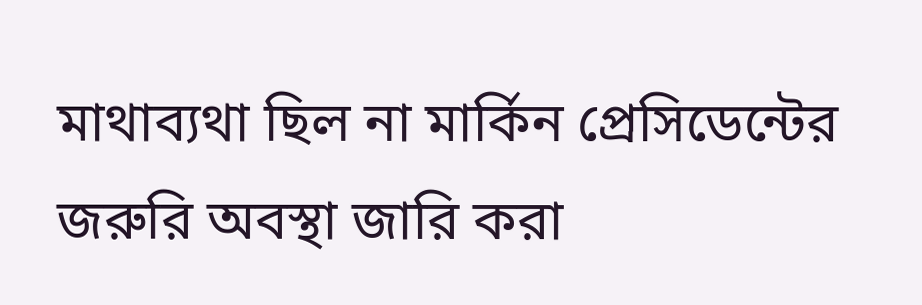মাথাব্যথা ছিল না মার্কিন প্রেসিডেন্টের
জরুরি অবস্থা জারি করা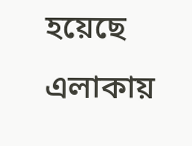হয়েছে এলাকায়